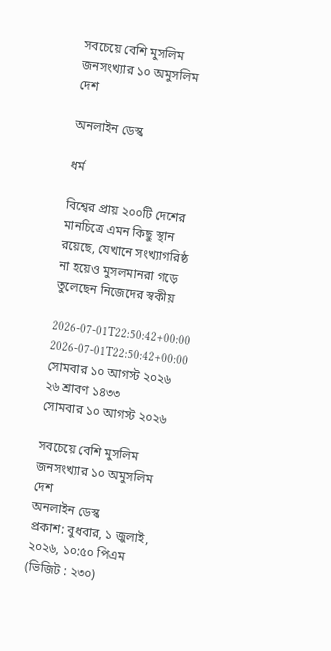সবচেয়ে বেশি মুসলিম জনসংখ্যার ১০ অমুসলিম দেশ

অনলাইন ডেস্ক

ধর্ম

বিশ্বের প্রায় ২০০টি দেশের মানচিত্রে এমন কিছু স্থান রয়েছে, যেখানে সংখ্যাগরিষ্ঠ না হয়েও মুসলমানরা গড়ে তুলেছেন নিজেদের স্বকীয়

2026-07-01T22:50:42+00:00
2026-07-01T22:50:42+00:00
সোমবার ১০ আগস্ট ২০২৬ ২৬ শ্রাবণ ১৪৩৩
সোমবার ১০ আগস্ট ২০২৬

সবচেয়ে বেশি মুসলিম জনসংখ্যার ১০ অমুসলিম দেশ
অনলাইন ডেস্ক
প্রকাশ: বুধবার, ১ জুলাই, ২০২৬, ১০:৫০ পিএম   (ভিজিট : ২৩০)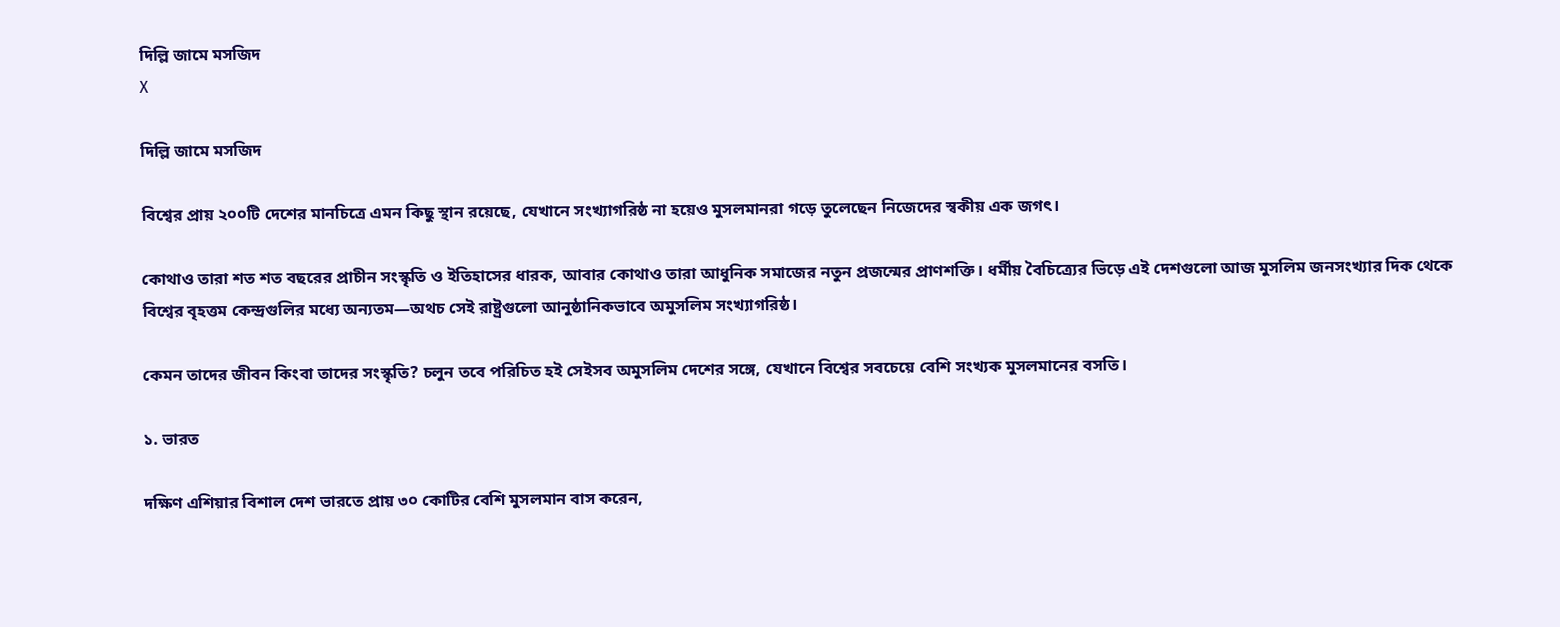দিল্লি জামে মসজিদ
X

দিল্লি জামে মসজিদ

বিশ্বের প্রায় ২০০টি দেশের মানচিত্রে এমন কিছু স্থান রয়েছে, যেখানে সংখ্যাগরিষ্ঠ না হয়েও মুসলমানরা গড়ে তুলেছেন নিজেদের স্বকীয় এক জগৎ।

কোথাও তারা শত শত বছরের প্রাচীন সংস্কৃতি ও ইতিহাসের ধারক, আবার কোথাও তারা আধুনিক সমাজের নতুন প্রজন্মের প্রাণশক্তি। ধর্মীয় বৈচিত্র্যের ভিড়ে এই দেশগুলো আজ মুসলিম জনসংখ্যার দিক থেকে বিশ্বের বৃহত্তম কেন্দ্রগুলির মধ্যে অন্যতম—অথচ সেই রাষ্ট্রগুলো আনুষ্ঠানিকভাবে অমুসলিম সংখ্যাগরিষ্ঠ।

কেমন তাদের জীবন কিংবা তাদের সংস্কৃতি? চলুন তবে পরিচিত হই সেইসব অমুসলিম দেশের সঙ্গে, যেখানে বিশ্বের সবচেয়ে বেশি সংখ্যক মুসলমানের বসতি।

১. ভারত

দক্ষিণ এশিয়ার বিশাল দেশ ভারতে প্রায় ৩০ কোটির বেশি মুসলমান বাস করেন,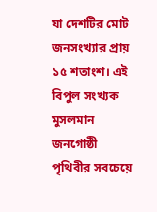যা দেশটির মোট জনসংখ্যার প্রায় ১৫ শতাংশ। এই বিপুল সংখ্যক মুসলমান জনগোষ্ঠী পৃথিবীর সবচেয়ে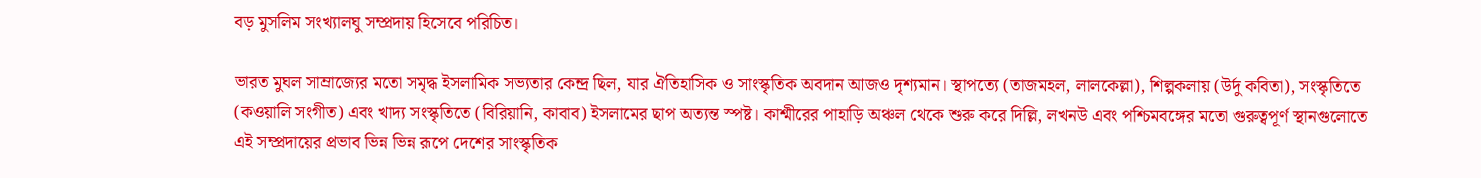বড় মুসলিম সংখ্যালঘু সম্প্রদায় হিসেবে পরিচিত।

ভারত মুঘল সাম্রাজ্যের মতো সমৃদ্ধ ইসলামিক সভ্যতার কেন্দ্র ছিল, যার ঐতিহাসিক ও সাংস্কৃতিক অবদান আজও দৃশ্যমান। স্থাপত্যে (তাজমহল, লালকেল্লা), শিল্পকলায় (উর্দু কবিতা), সংস্কৃতিতে (কওয়ালি সংগীত) এবং খাদ্য সংস্কৃতিতে (বিরিয়ানি, কাবাব) ইসলামের ছাপ অত্যন্ত স্পষ্ট। কাশ্মীরের পাহাড়ি অঞ্চল থেকে শুরু করে দিল্লি, লখনউ এবং পশ্চিমবঙ্গের মতো গুরুত্বপূর্ণ স্থানগুলোতে এই সম্প্রদায়ের প্রভাব ভিন্ন ভিন্ন রূপে দেশের সাংস্কৃতিক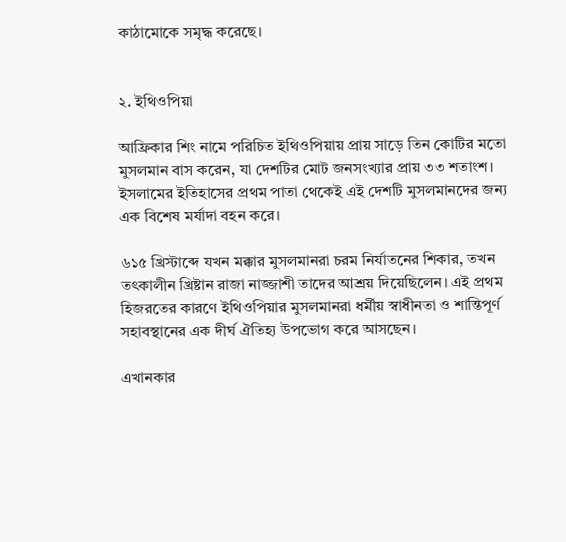কাঠামোকে সমৃদ্ধ করেছে।


২. ইথিওপিয়া

আফ্রিকার শিং নামে পরিচিত ইথিওপিয়ায় প্রায় সাড়ে তিন কোটির মতো মুসলমান বাস করেন, যা দেশটির মোট জনসংখ্যার প্রায় ৩৩ শতাংশ। ইসলামের ইতিহাসের প্রথম পাতা থেকেই এই দেশটি মুসলমানদের জন্য এক বিশেষ মর্যাদা বহন করে।

৬১৫ খ্রিস্টাব্দে যখন মক্কার মুসলমানরা চরম নির্যাতনের শিকার, তখন তৎকালীন খ্রিষ্টান রাজা নাজ্জাশী তাদের আশ্রয় দিয়েছিলেন। এই প্রথম হিজরতের কারণে ইথিওপিয়ার মুসলমানরা ধর্মীয় স্বাধীনতা ও শান্তিপূর্ণ সহাবস্থানের এক দীর্ঘ ঐতিহ্য উপভোগ করে আসছেন।

এখানকার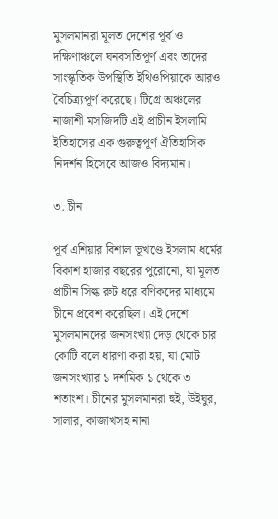মুসলমানরা মূলত দেশের পূর্ব ও দক্ষিণাঞ্চলে ঘনবসতিপূর্ণ এবং তাদের সাংস্কৃতিক উপস্থিতি ইথিওপিয়াকে আরও বৈচিত্র্যপূর্ণ করেছে। টিগ্রে অঞ্চলের নাজাশী মসজিদটি এই প্রাচীন ইসলামি ইতিহাসের এক গুরুত্বপূর্ণ ঐতিহাসিক নিদর্শন হিসেবে আজও বিদ্যমান।

৩. চীন

পূর্ব এশিয়ার বিশাল ভূখণ্ডে ইসলাম ধর্মের বিকাশ হাজার বছরের পুরোনো, যা মূলত প্রাচীন সিল্ক রুট ধরে বণিকদের মাধ্যমে চীনে প্রবেশ করেছিল। এই দেশে মুসলমানদের জনসংখ্যা দেড় থেকে চার কোটি বলে ধারণা করা হয়, যা মোট জনসংখ্যার ১ দশমিক ১ থেকে ৩ শতাংশ। চীনের মুসলমানরা হুই, উইঘুর, সালার, কাজাখসহ নানা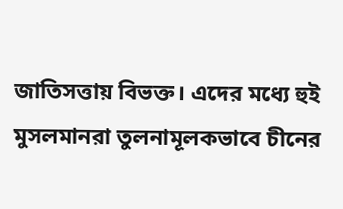জাতিসত্তায় বিভক্ত। এদের মধ্যে হুই মুসলমানরা তুলনামূলকভাবে চীনের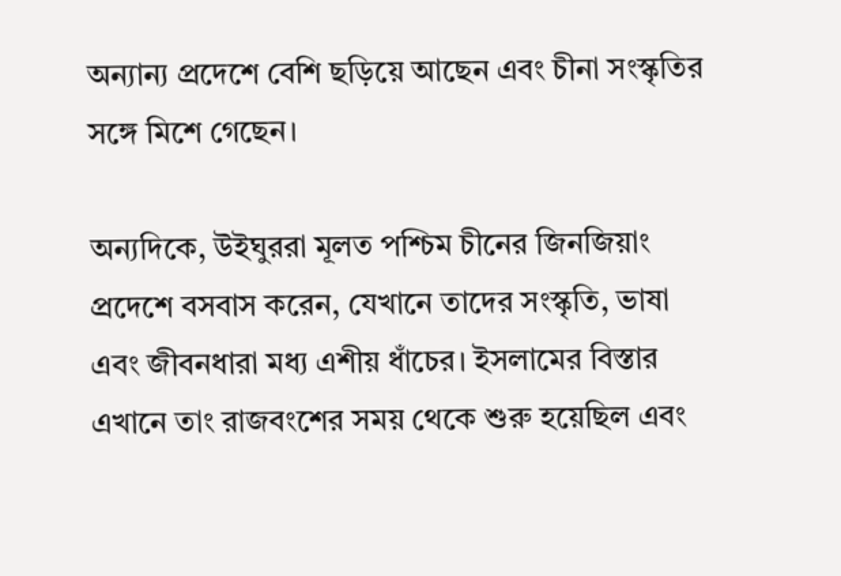অন্যান্য প্রদেশে বেশি ছড়িয়ে আছেন এবং চীনা সংস্কৃতির সঙ্গে মিশে গেছেন।

অন্যদিকে, উইঘুররা মূলত পশ্চিম চীনের জিনজিয়াং প্রদেশে বসবাস করেন, যেখানে তাদের সংস্কৃতি, ভাষা এবং জীবনধারা মধ্য এশীয় ধাঁচের। ইসলামের বিস্তার এখানে তাং রাজবংশের সময় থেকে শুরু হয়েছিল এবং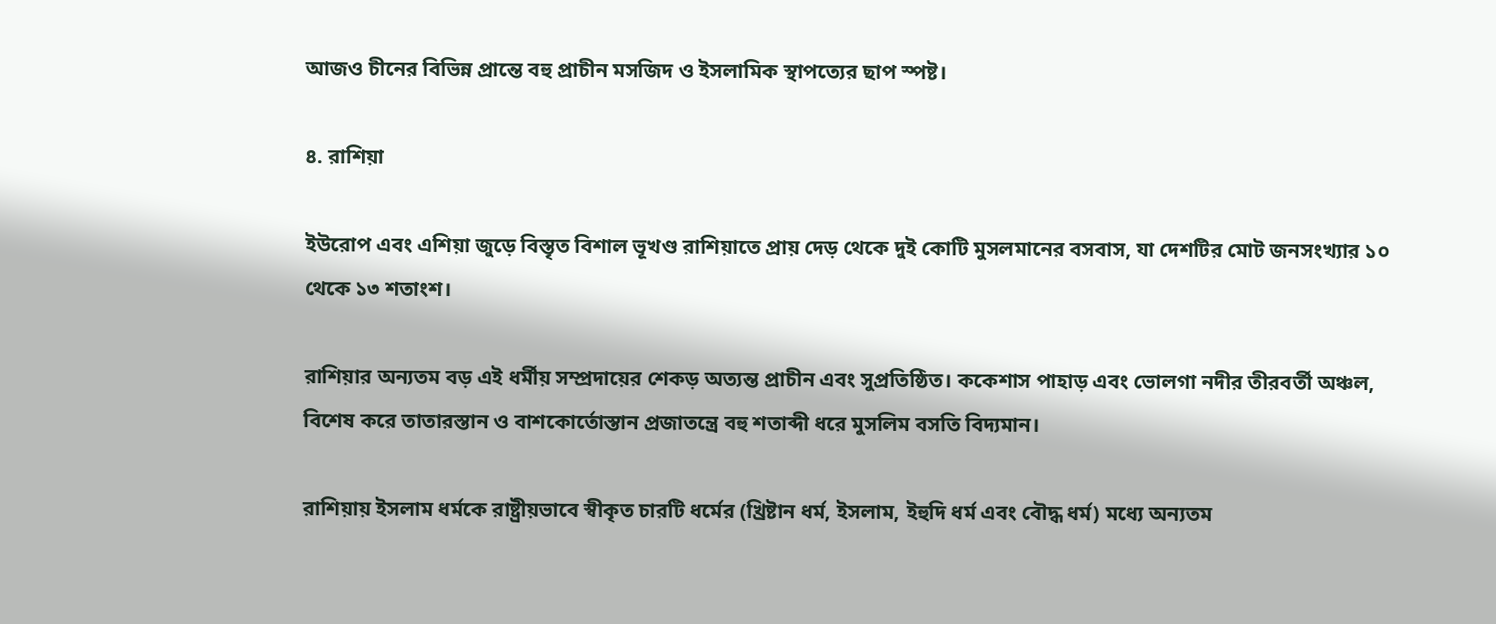আজও চীনের বিভিন্ন প্রান্তে বহু প্রাচীন মসজিদ ও ইসলামিক স্থাপত্যের ছাপ স্পষ্ট।

৪. রাশিয়া

ইউরোপ এবং এশিয়া জুড়ে বিস্তৃত বিশাল ভূখণ্ড রাশিয়াতে প্রায় দেড় থেকে দুই কোটি মুসলমানের বসবাস, যা দেশটির মোট জনসংখ্যার ১০ থেকে ১৩ শতাংশ।

রাশিয়ার অন্যতম বড় এই ধর্মীয় সম্প্রদায়ের শেকড় অত্যন্ত প্রাচীন এবং সুপ্রতিষ্ঠিত। ককেশাস পাহাড় এবং ভোলগা নদীর তীরবর্তী অঞ্চল, বিশেষ করে তাতারস্তান ও বাশকোর্তোস্তান প্রজাতন্ত্রে বহু শতাব্দী ধরে মুসলিম বসতি বিদ্যমান।

রাশিয়ায় ইসলাম ধর্মকে রাষ্ট্রীয়ভাবে স্বীকৃত চারটি ধর্মের (খ্রিষ্টান ধর্ম, ইসলাম, ইহুদি ধর্ম এবং বৌদ্ধ ধর্ম) মধ্যে অন্যতম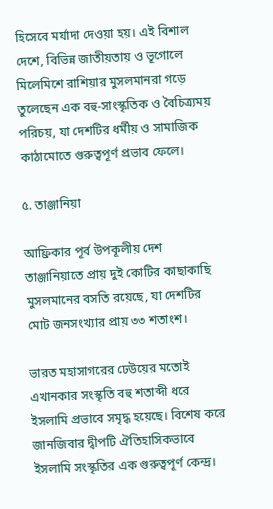হিসেবে মর্যাদা দেওয়া হয়। এই বিশাল দেশে, বিভিন্ন জাতীয়তায় ও ভূগোলে মিলেমিশে রাশিয়ার মুসলমানরা গড়ে তুলেছেন এক বহু-সাংস্কৃতিক ও বৈচিত্র্যময় পরিচয়, যা দেশটির ধর্মীয় ও সামাজিক কাঠামোতে গুরুত্বপূর্ণ প্রভাব ফেলে।

৫. তাঞ্জানিয়া

আফ্রিকার পূর্ব উপকূলীয় দেশ তাঞ্জানিয়াতে প্রায় দুই কোটির কাছাকাছি মুসলমানের বসতি রয়েছে, যা দেশটির মোট জনসংখ্যার প্রায় ৩৩ শতাংশ।

ভারত মহাসাগরের ঢেউয়ের মতোই এখানকার সংস্কৃতি বহু শতাব্দী ধরে ইসলামি প্রভাবে সমৃদ্ধ হয়েছে। বিশেষ করে জানজিবার দ্বীপটি ঐতিহাসিকভাবে ইসলামি সংস্কৃতির এক গুরুত্বপূর্ণ কেন্দ্র।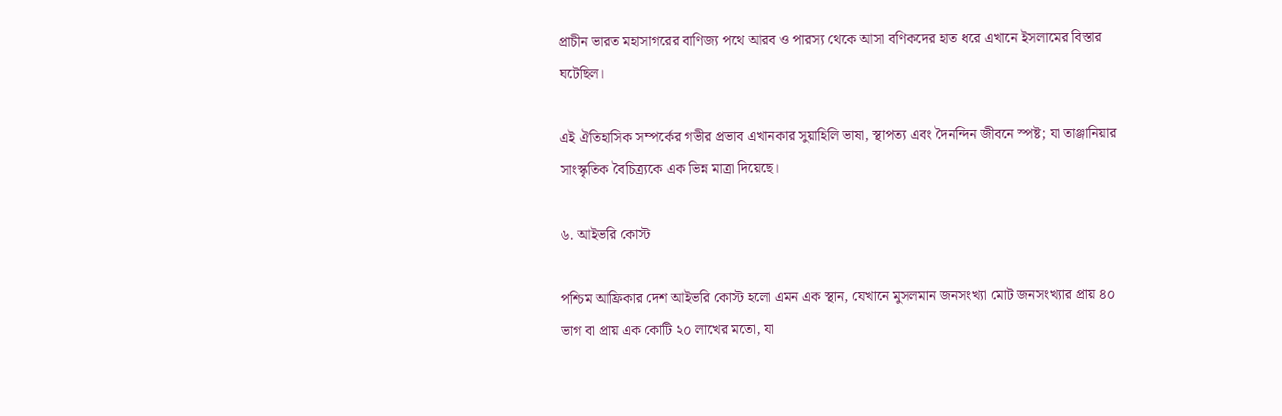প্রাচীন ভারত মহাসাগরের বাণিজ্য পথে আরব ও পারস্য থেকে আসা বণিকদের হাত ধরে এখানে ইসলামের বিস্তার ঘটেছিল।

এই ঐতিহাসিক সম্পর্কের গভীর প্রভাব এখানকার সুয়াহিলি ভাষা, স্থাপত্য এবং দৈনন্দিন জীবনে স্পষ্ট; যা তাঞ্জানিয়ার সাংস্কৃতিক বৈচিত্র্যকে এক ভিন্ন মাত্রা দিয়েছে।

৬. আইভরি কোস্ট

পশ্চিম আফ্রিকার দেশ আইভরি কোস্ট হলো এমন এক স্থান, যেখানে মুসলমান জনসংখ্যা মোট জনসংখ্যার প্রায় ৪০ ভাগ বা প্রায় এক কোটি ২০ লাখের মতো, যা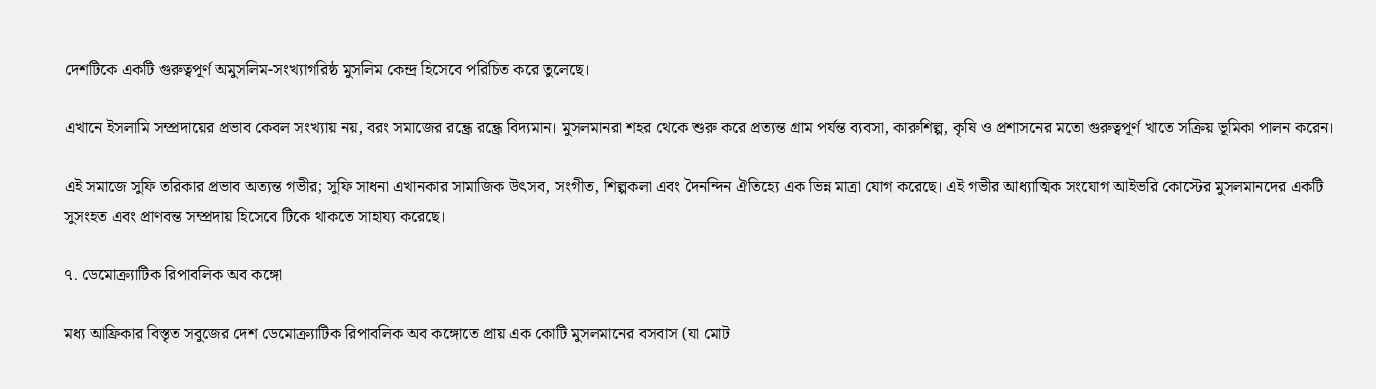দেশটিকে একটি গুরুত্বপূর্ণ অমুসলিম-সংখ্যাগরিষ্ঠ মুসলিম কেন্দ্র হিসেবে পরিচিত করে তুলেছে।

এখানে ইসলামি সম্প্রদায়ের প্রভাব কেবল সংখ্যায় নয়, বরং সমাজের রন্ধ্রে রন্ধ্রে বিদ্যমান। মুসলমানরা শহর থেকে শুরু করে প্রত্যন্ত গ্রাম পর্যন্ত ব্যবসা, কারুশিল্প, কৃষি ও প্রশাসনের মতো গুরুত্বপূর্ণ খাতে সক্রিয় ভূমিকা পালন করেন।

এই সমাজে সুফি তরিকার প্রভাব অত্যন্ত গভীর; সুফি সাধনা এখানকার সামাজিক উৎসব, সংগীত, শিল্পকলা এবং দৈনন্দিন ঐতিহ্যে এক ভিন্ন মাত্রা যোগ করেছে। এই গভীর আধ্যাত্মিক সংযোগ আইভরি কোস্টের মুসলমানদের একটি সুসংহত এবং প্রাণবন্ত সম্প্রদায় হিসেবে টিকে থাকতে সাহায্য করেছে।

৭. ডেমোক্র্যাটিক রিপাবলিক অব কঙ্গো

মধ্য আফ্রিকার বিস্তৃত সবুজের দেশ ডেমোক্র্যাটিক রিপাবলিক অব কঙ্গোতে প্রায় এক কোটি মুসলমানের বসবাস (যা মোট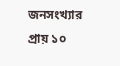জনসংখ্যার প্রায় ১০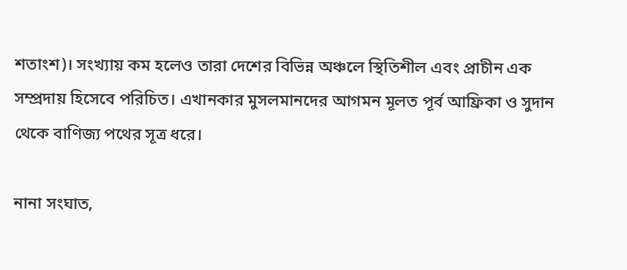শতাংশ)। সংখ্যায় কম হলেও তারা দেশের বিভিন্ন অঞ্চলে স্থিতিশীল এবং প্রাচীন এক সম্প্রদায় হিসেবে পরিচিত। এখানকার মুসলমানদের আগমন মূলত পূর্ব আফ্রিকা ও সুদান থেকে বাণিজ্য পথের সূত্র ধরে।

নানা সংঘাত,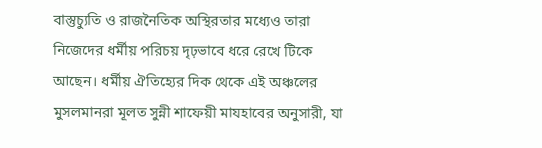বাস্তুচ্যুতি ও রাজনৈতিক অস্থিরতার মধ্যেও তারা নিজেদের ধর্মীয় পরিচয় দৃঢ়ভাবে ধরে রেখে টিকে আছেন। ধর্মীয় ঐতিহ্যের দিক থেকে এই অঞ্চলের মুসলমানরা মূলত সুন্নী শাফেয়ী মাযহাবের অনুসারী, যা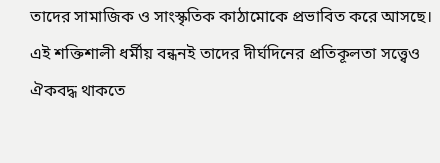তাদের সামাজিক ও সাংস্কৃতিক কাঠামোকে প্রভাবিত করে আসছে। এই শক্তিশালী ধর্মীয় বন্ধনই তাদের দীর্ঘদিনের প্রতিকূলতা সত্ত্বেও ঐকবদ্ধ থাকতে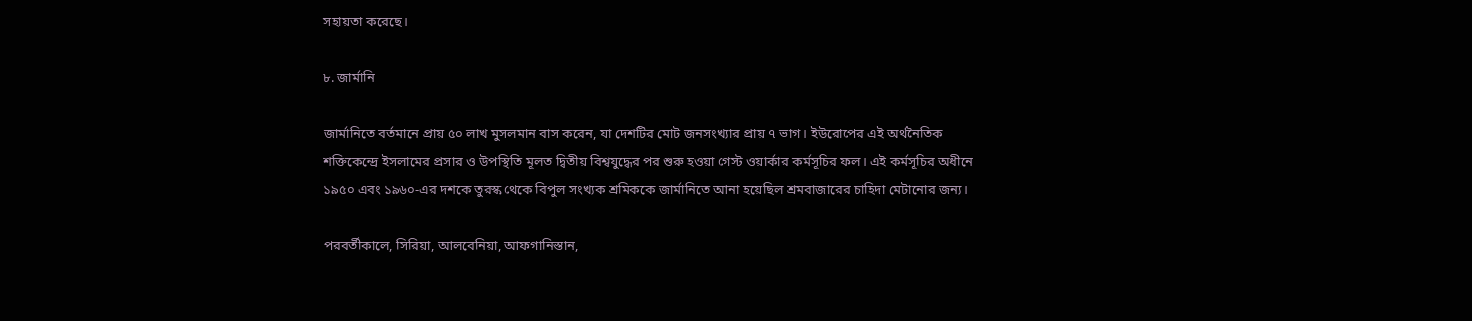সহায়তা করেছে।

৮. জার্মানি

জার্মানিতে বর্তমানে প্রায় ৫০ লাখ মুসলমান বাস করেন, যা দেশটির মোট জনসংখ্যার প্রায় ৭ ভাগ। ইউরোপের এই অর্থনৈতিক শক্তিকেন্দ্রে ইসলামের প্রসার ও উপস্থিতি মূলত দ্বিতীয় বিশ্বযুদ্ধের পর শুরু হওয়া গেস্ট ওয়ার্কার কর্মসূচির ফল। এই কর্মসূচির অধীনে ১৯৫০ এবং ১৯৬০-এর দশকে তুরস্ক থেকে বিপুল সংখ্যক শ্রমিককে জার্মানিতে আনা হয়েছিল শ্রমবাজারের চাহিদা মেটানোর জন্য।

পরবর্তীকালে, সিরিয়া, আলবেনিয়া, আফগানিস্তান,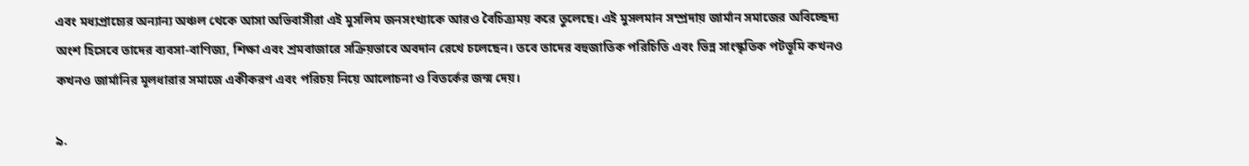এবং মধ্যপ্রাচ্যের অন্যান্য অঞ্চল থেকে আসা অভিবাসীরা এই মুসলিম জনসংখ্যাকে আরও বৈচিত্র্যময় করে তুলেছে। এই মুসলমান সম্প্রদায় জার্মান সমাজের অবিচ্ছেদ্য অংশ হিসেবে তাদের ব্যবসা-বাণিজ্য, শিক্ষা এবং শ্রমবাজারে সক্রিয়ভাবে অবদান রেখে চলেছেন। তবে তাদের বহুজাতিক পরিচিতি এবং ভিন্ন সাংস্কৃতিক পটভূমি কখনও কখনও জার্মানির মূলধারার সমাজে একীকরণ এবং পরিচয় নিয়ে আলোচনা ও বিতর্কের জন্ম দেয়।

৯.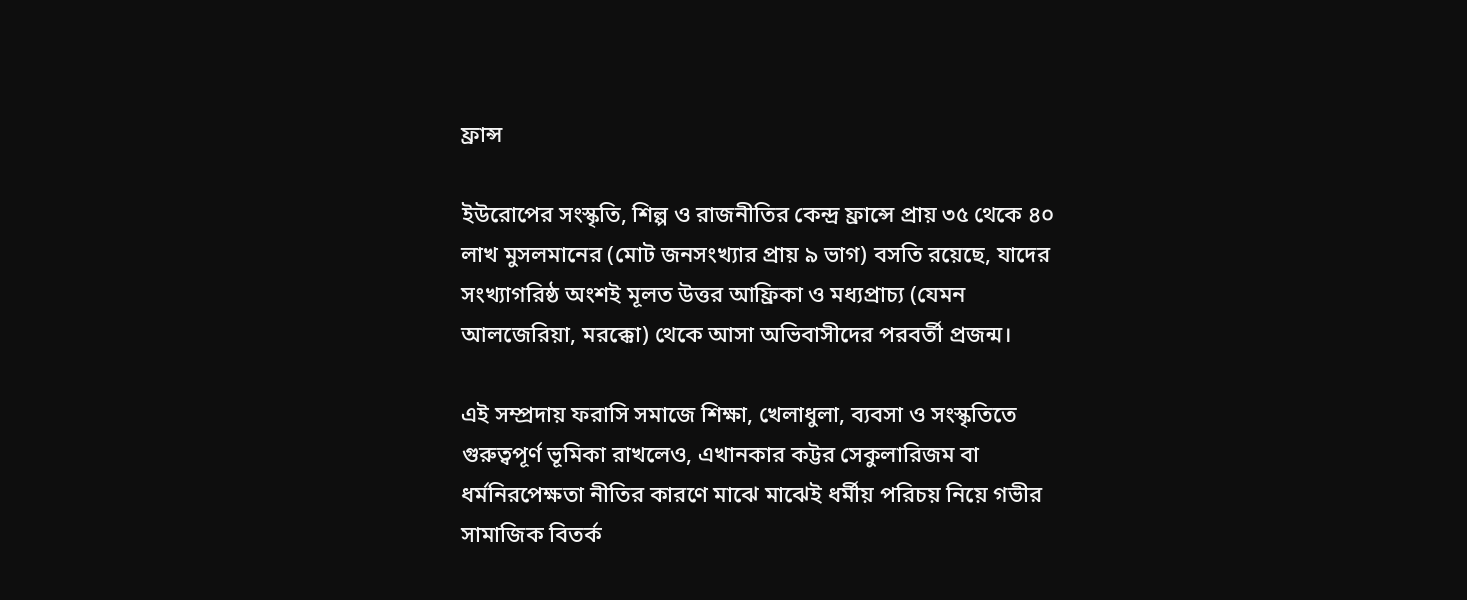ফ্রান্স

ইউরোপের সংস্কৃতি, শিল্প ও রাজনীতির কেন্দ্র ফ্রান্সে প্রায় ৩৫ থেকে ৪০ লাখ মুসলমানের (মোট জনসংখ্যার প্রায় ৯ ভাগ) বসতি রয়েছে, যাদের সংখ্যাগরিষ্ঠ অংশই মূলত উত্তর আফ্রিকা ও মধ্যপ্রাচ্য (যেমন আলজেরিয়া, মরক্কো) থেকে আসা অভিবাসীদের পরবর্তী প্রজন্ম।

এই সম্প্রদায় ফরাসি সমাজে শিক্ষা, খেলাধুলা, ব্যবসা ও সংস্কৃতিতে গুরুত্বপূর্ণ ভূমিকা রাখলেও, এখানকার কট্টর সেকুলারিজম বা ধর্মনিরপেক্ষতা নীতির কারণে মাঝে মাঝেই ধর্মীয় পরিচয় নিয়ে গভীর সামাজিক বিতর্ক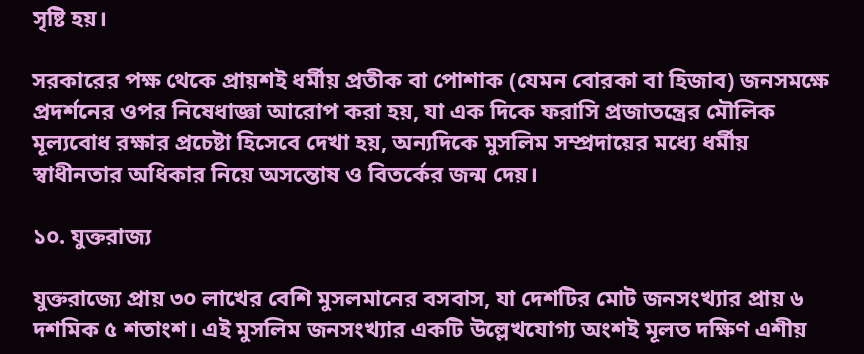সৃষ্টি হয়।

সরকারের পক্ষ থেকে প্রায়শই ধর্মীয় প্রতীক বা পোশাক (যেমন বোরকা বা হিজাব) জনসমক্ষে প্রদর্শনের ওপর নিষেধাজ্ঞা আরোপ করা হয়, যা এক দিকে ফরাসি প্রজাতন্ত্রের মৌলিক মূল্যবোধ রক্ষার প্রচেষ্টা হিসেবে দেখা হয়, অন্যদিকে মুসলিম সম্প্রদায়ের মধ্যে ধর্মীয় স্বাধীনতার অধিকার নিয়ে অসন্তোষ ও বিতর্কের জন্ম দেয়।

১০. যুক্তরাজ্য

যুক্তরাজ্যে প্রায় ৩০ লাখের বেশি মুসলমানের বসবাস, যা দেশটির মোট জনসংখ্যার প্রায় ৬ দশমিক ৫ শতাংশ। এই মুসলিম জনসংখ্যার একটি উল্লেখযোগ্য অংশই মূলত দক্ষিণ এশীয়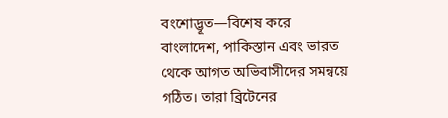বংশোদ্ভূত—বিশেষ করে বাংলাদেশ, পাকিস্তান এবং ভারত থেকে আগত অভিবাসীদের সমন্বয়ে গঠিত। তারা ব্রিটেনের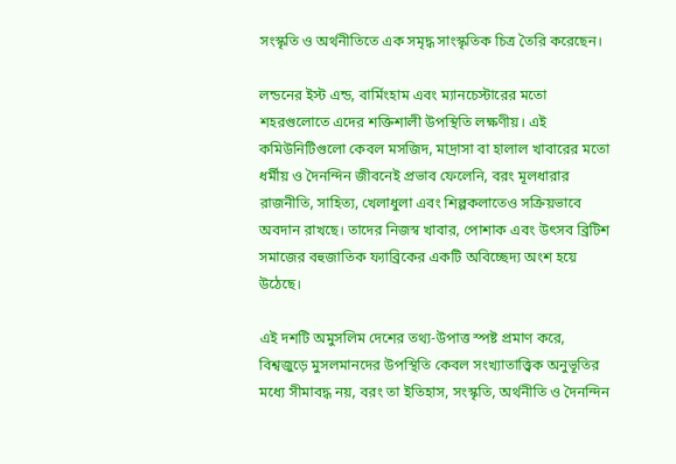সংস্কৃতি ও অর্থনীতিতে এক সমৃদ্ধ সাংস্কৃতিক চিত্র তৈরি করেছেন।

লন্ডনের ইস্ট এন্ড, বার্মিংহাম এবং ম্যানচেস্টারের মতো শহরগুলোতে এদের শক্তিশালী উপস্থিতি লক্ষণীয়। এই কমিউনিটিগুলো কেবল মসজিদ, মাদ্রাসা বা হালাল খাবারের মতো ধর্মীয় ও দৈনন্দিন জীবনেই প্রভাব ফেলেনি, বরং মূলধারার রাজনীতি, সাহিত্য, খেলাধুলা এবং শিল্পকলাতেও সক্রিয়ভাবে অবদান রাখছে। তাদের নিজস্ব খাবার, পোশাক এবং উৎসব ব্রিটিশ সমাজের বহুজাতিক ফ্যাব্রিকের একটি অবিচ্ছেদ্য অংশ হয়ে উঠেছে।

এই দশটি অমুসলিম দেশের তথ্য-উপাত্ত স্পষ্ট প্রমাণ করে, বিশ্বজুড়ে মুসলমানদের উপস্থিতি কেবল সংখ্যাতাত্ত্বিক অনুভূতির মধ্যে সীমাবদ্ধ নয়, বরং তা ইতিহাস, সংস্কৃতি, অর্থনীতি ও দৈনন্দিন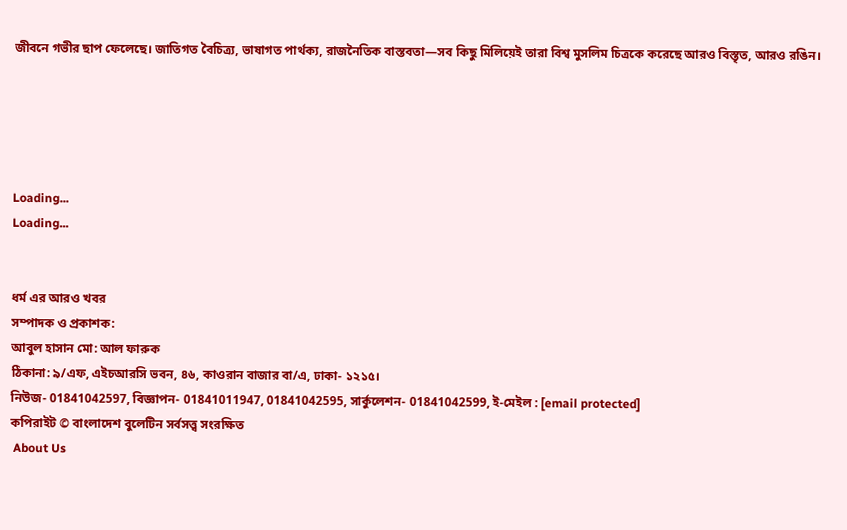জীবনে গভীর ছাপ ফেলেছে। জাতিগত বৈচিত্র্য, ভাষাগত পার্থক্য, রাজনৈতিক বাস্তবতা—সব কিছু মিলিয়েই তারা বিশ্ব মুসলিম চিত্রকে করেছে আরও বিস্তৃত, আরও রঙিন।





Loading...
Loading...


ধর্ম এর আরও খবর
সম্পাদক ও প্রকাশক:
আবুল হাসান মো: আল ফারুক
ঠিকানা: ৯/এফ, এইচআরসি ভবন, ৪৬, কাওরান বাজার বা/এ, ঢাকা- ১২১৫।
নিউজ- 01841042597, বিজ্ঞাপন- 01841011947, 01841042595, সার্কুলেশন- 01841042599, ই-মেইল : [email protected]
কপিরাইট © বাংলাদেশ বুলেটিন সর্বসত্ত্ব সংরক্ষিত
 About Us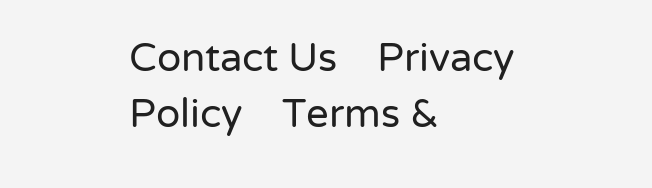Contact Us    Privacy Policy    Terms &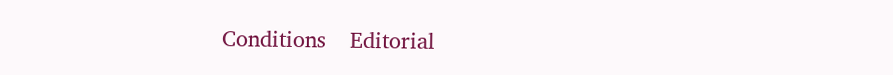Conditions    Editorial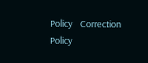Policy    Correction Policy